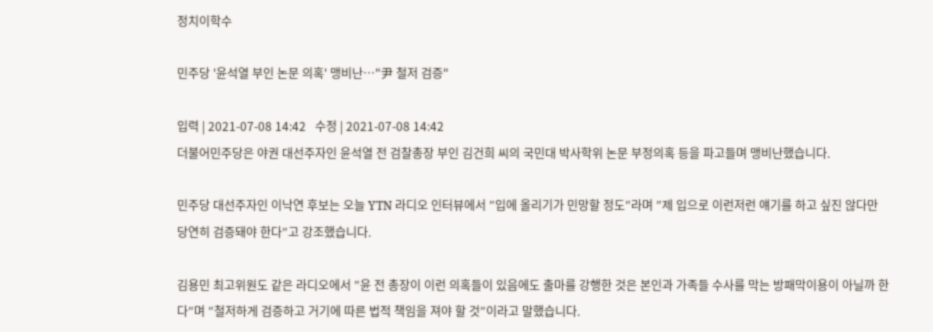정치이학수

민주당 '윤석열 부인 논문 의혹' 맹비난…"尹 철저 검증"

입력 | 2021-07-08 14:42   수정 | 2021-07-08 14:42
더불어민주당은 야권 대선주자인 윤석열 전 검찰총장 부인 김건희 씨의 국민대 박사학위 논문 부정의혹 등을 파고들며 맹비난했습니다.

민주당 대선주자인 이낙연 후보는 오늘 YTN 라디오 인터뷰에서 ″입에 올리기가 민망할 정도″라며 ″제 입으로 이런저런 얘기를 하고 싶진 않다만 당연히 검증돼야 한다″고 강조했습니다.

김용민 최고위원도 같은 라디오에서 ″윤 전 총장이 이런 의혹들이 있음에도 출마를 강행한 것은 본인과 가족들 수사를 막는 방패막이용이 아닐까 한다″며 ″철저하게 검증하고 거기에 따른 법적 책임을 져야 할 것″이라고 말했습니다.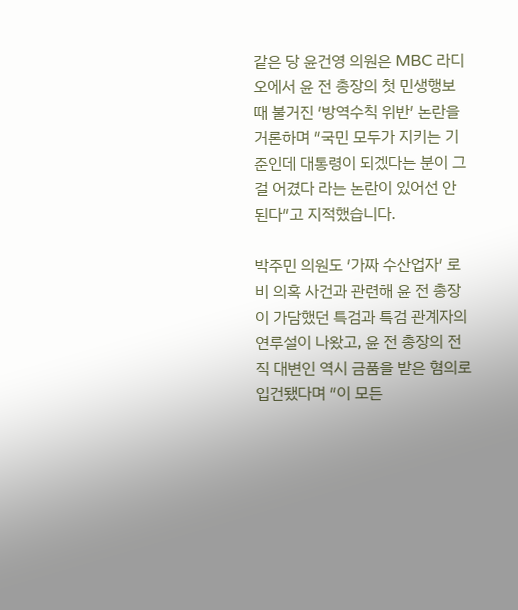같은 당 윤건영 의원은 MBC 라디오에서 윤 전 총장의 첫 민생행보 때 불거진 ′방역수칙 위반′ 논란을 거론하며 ″국민 모두가 지키는 기준인데 대통령이 되겠다는 분이 그걸 어겼다 라는 논란이 있어선 안 된다″고 지적했습니다.

박주민 의원도 ′가짜 수산업자′ 로비 의혹 사건과 관련해 윤 전 총장이 가담했던 특검과 특검 관계자의 연루설이 나왔고, 윤 전 총장의 전직 대변인 역시 금품을 받은 혐의로 입건됐다며 ″이 모든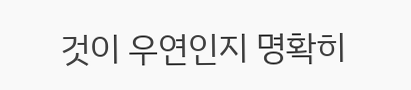것이 우연인지 명확히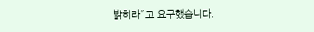밝히라″고 요구했습니다.